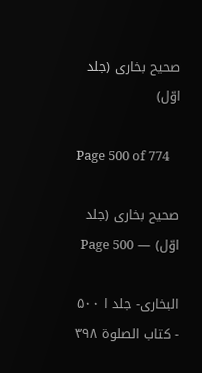صحیح بخاری (جلد اوّل)

Page 500 of 774

صحیح بخاری (جلد اوّل) — Page 500

البخارى- جلد ا ۵۰۰ - كتاب الصلوة ۳۹۸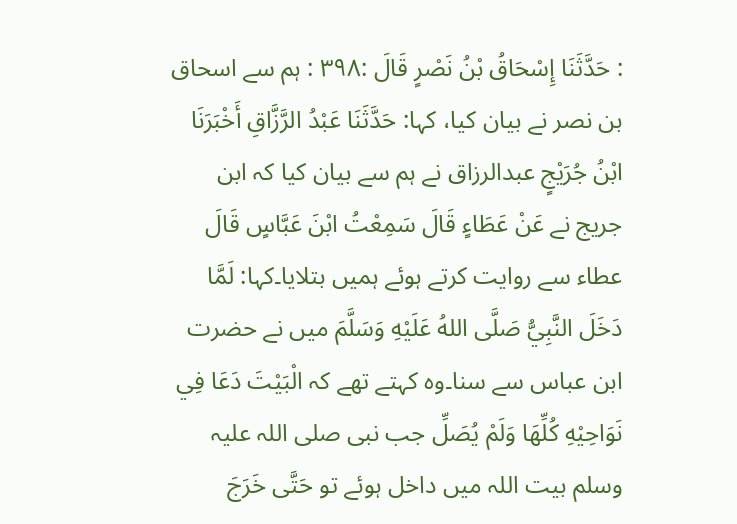: حَدَّثَنَا إِسْحَاقُ بْنُ نَصْرٍ قَالَ :۳۹۸ : ہم سے اسحاق بن نصر نے بیان کیا، کہا: حَدَّثَنَا عَبْدُ الرَّزَّاقِ أَخْبَرَنَا ابْنُ جُرَيْجٍ عبدالرزاق نے ہم سے بیان کیا کہ ابن جریج نے عَنْ عَطَاءٍ قَالَ سَمِعْتُ ابْنَ عَبَّاسٍ قَالَ عطاء سے روایت کرتے ہوئے ہمیں بتلایا۔کہا: لَمَّا دَخَلَ النَّبِيُّ صَلَّى اللهُ عَلَيْهِ وَسَلَّمَ میں نے حضرت ابن عباس سے سنا۔وہ کہتے تھے کہ الْبَيْتَ دَعَا فِي نَوَاحِيْهِ كُلِّهَا وَلَمْ يُصَلِّ جب نبی صلی اللہ علیہ وسلم بیت اللہ میں داخل ہوئے تو حَتَّى خَرَجَ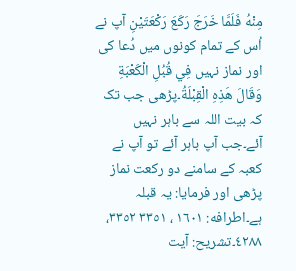مِنْهُ فَلَمَّا خَرَجَ رَكَعَ رَكْعَتَيْنِ آپ نے اُس کے تمام کونوں میں دُعا کی اور نماز نہیں فِي قُبُلِ الْكَعْبَةِ وَقَالَ هَذِهِ الْقِبْلَةُ۔پڑھی جب تک کہ بیت اللہ سے باہر نہیں آئے۔جب آپ باہر آئے تو آپ نے کعبہ کے سامنے دو رکعت نماز پڑھی اور فرمایا: یہ قبلہ ہے۔اطرافه: ١٦٠١ ، ٣٣٥١ ٣٣٥٢، ٤٢٨٨۔تشریح: آیت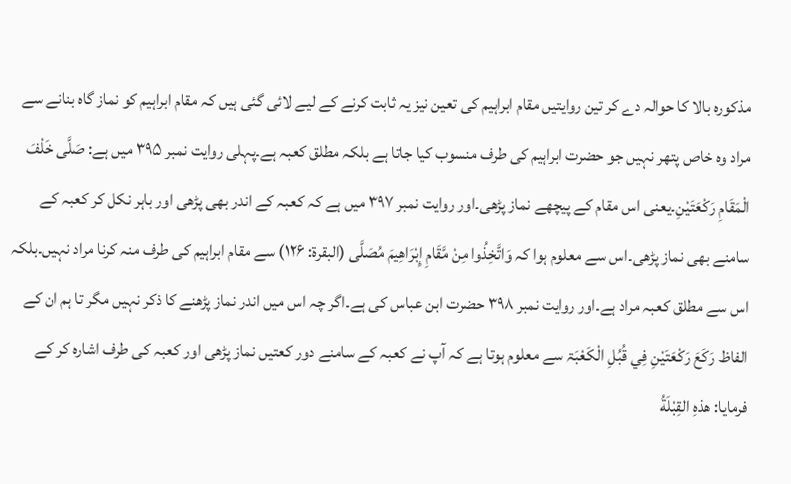مذکورہ بالا کا حوالہ دے کر تین روایتیں مقام ابراہیم کی تعین نیز یہ ثابت کرنے کے لیے لائی گئی ہیں کہ مقام ابراہیم کو نماز گاہ بنانے سے مراد وہ خاص پتھر نہیں جو حضرت ابراہیم کی طرف منسوب کیا جاتا ہے بلکہ مطلق کعبہ ہے۔پہلی روایت نمبر ۳۹۵ میں ہے: صَلَّى خَلْفَ الْمَقَامِ رَكْعَتَيْنِ۔یعنی اس مقام کے پیچھے نماز پڑھی۔اور روایت نمبر ۳۹۷ میں ہے کہ کعبہ کے اندر بھی پڑھی اور باہر نکل کر کعبہ کے سامنے بھی نماز پڑھی۔اس سے معلوم ہوا کہ وَاتَّخِذُوا مِنْ مَّقَامِ إِبْرَاهِيمَ مُصَلَّى (البقرة: ۱۲۶) سے مقام ابراہیم کی طرف منہ کرنا مراد نہیں۔بلکہ اس سے مطلق کعبہ مراد ہے۔اور روایت نمبر ۳۹۸ حضرت ابن عباس کی ہے۔اگر چہ اس میں اندر نماز پڑھنے کا ذکر نہیں مگر تا ہم ان کے الفاظ رَكَعَ رَكْعَتَيْنِ فِي قُبُلِ الْكَعْبَۃ سے معلوم ہوتا ہے کہ آپ نے کعبہ کے سامنے دور کعتیں نماز پڑھی اور کعبہ کی طرف اشارہ کر کے فرمایا: هذهِ القِبْلَةُ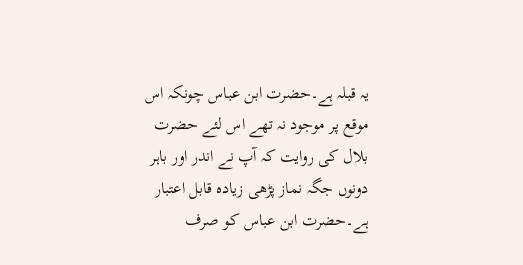یہ قبلہ ہے۔حضرت ابن عباس چونکہ اس موقع پر موجود نہ تھے اس لئے حضرت بلال کی روایت کہ آپ نے اندر اور باہر دونوں جگہ نماز پڑھی زیادہ قابل اعتبار ہے۔حضرت ابن عباس کو صرف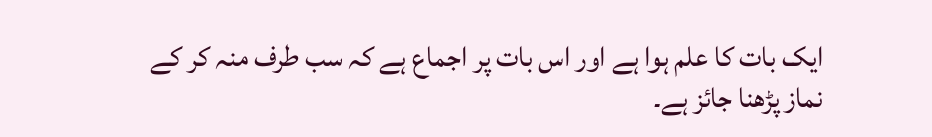ایک بات کا علم ہوا ہے اور اس بات پر اجماع ہے کہ سب طرف منہ کر کے نماز پڑھنا جائز ہے۔